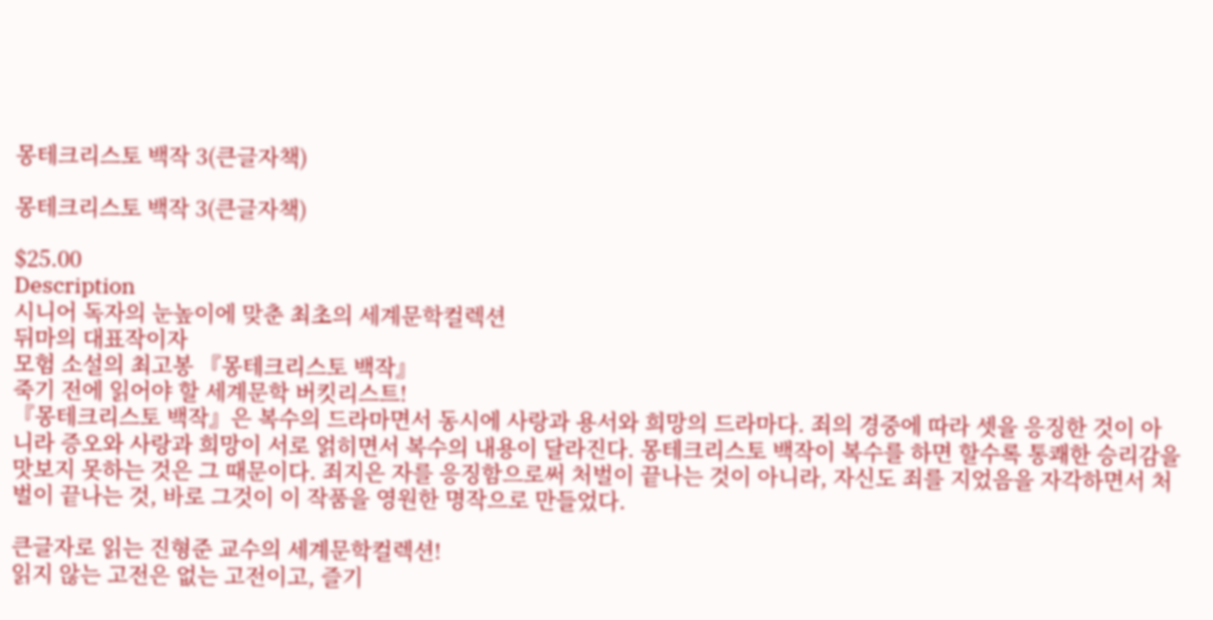몽테크리스토 백작 3(큰글자책)

몽테크리스토 백작 3(큰글자책)

$25.00
Description
시니어 독자의 눈높이에 맞춘 최초의 세계문학컬렉션
뒤마의 대표작이자
모험 소설의 최고봉 『몽테크리스토 백작』
죽기 전에 읽어야 할 세계문학 버킷리스트!
『몽테크리스토 백작』은 복수의 드라마면서 동시에 사랑과 용서와 희망의 드라마다. 죄의 경중에 따라 셋을 응징한 것이 아니라 증오와 사랑과 희망이 서로 얽히면서 복수의 내용이 달라진다. 몽테크리스토 백작이 복수를 하면 할수록 통쾌한 승리감을 맛보지 못하는 것은 그 때문이다. 죄지은 자를 응징함으로써 처벌이 끝나는 것이 아니라, 자신도 죄를 지었음을 자각하면서 처벌이 끝나는 것, 바로 그것이 이 작품을 영원한 명작으로 만들었다.

큰글자로 읽는 진형준 교수의 세계문학컬렉션!
읽지 않는 고전은 없는 고전이고, 즐기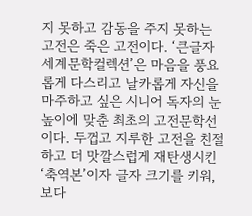지 못하고 감동을 주지 못하는 고전은 죽은 고전이다. ‘큰글자 세계문학컬렉션’은 마음을 풍요롭게 다스리고 날카롭게 자신을 마주하고 싶은 시니어 독자의 눈높이에 맞춘 최초의 고전문학선이다. 두껍고 지루한 고전을 친절하고 더 맛깔스럽게 재탄생시킨 ‘축역본’이자 글자 크기를 키워, 보다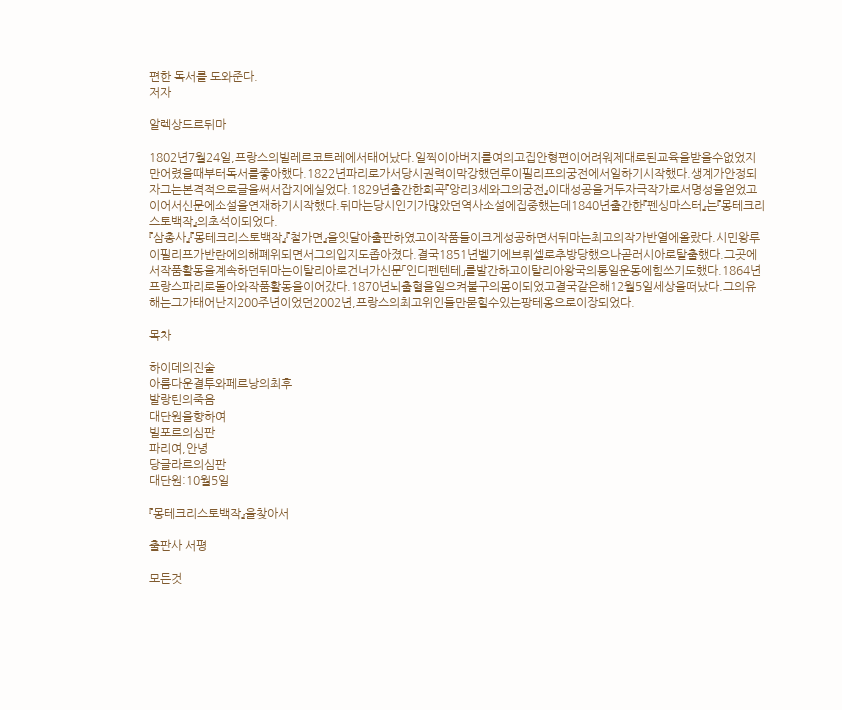편한 독서를 도와준다.
저자

알렉상드르뒤마

1802년7월24일,프랑스의빌레르코트레에서태어났다.일찍이아버지를여의고집안형편이어려워제대로된교육을받을수없었지만어렸을때부터독서를좋아했다.1822년파리로가서당시권력이막강했던루이필리프의궁전에서일하기시작했다.생계가안정되자그는본격적으로글을써서잡지에실었다.1829년출간한희곡『앙리3세와그의궁전』이대성공을거두자극작가로서명성을얻었고이어서신문에소설을연재하기시작했다.뒤마는당시인기가많았던역사소설에집중했는데1840년출간한『펜싱마스터』는『몽테크리스토백작』의초석이되었다.
『삼총사』『몽테크리스토백작』『철가면』을잇달아출판하였고이작품들이크게성공하면서뒤마는최고의작가반열에올랐다.시민왕루이필리프가반란에의해폐위되면서그의입지도좁아졌다.결국1851년벨기에브뤼셀로추방당했으나곧러시아로탈출했다.그곳에서작품활동을계속하던뒤마는이탈리아로건너가신문「인디펜텐테」를발간하고이탈리아왕국의통일운동에힘쓰기도했다.1864년프랑스파리로돌아와작품활동을이어갔다.1870년뇌출혈을일으켜불구의몸이되었고결국같은해12월5일세상을떠났다.그의유해는그가태어난지200주년이었던2002년,프랑스의최고위인들만묻힐수있는팡테옹으로이장되었다.

목차

하이데의진술
아름다운결투와페르낭의최후
발랑틴의죽음
대단원을향하여
빌포르의심판
파리여,안녕
당글라르의심판
대단원:10월5일

『몽테크리스토백작』을찾아서

출판사 서평

모든것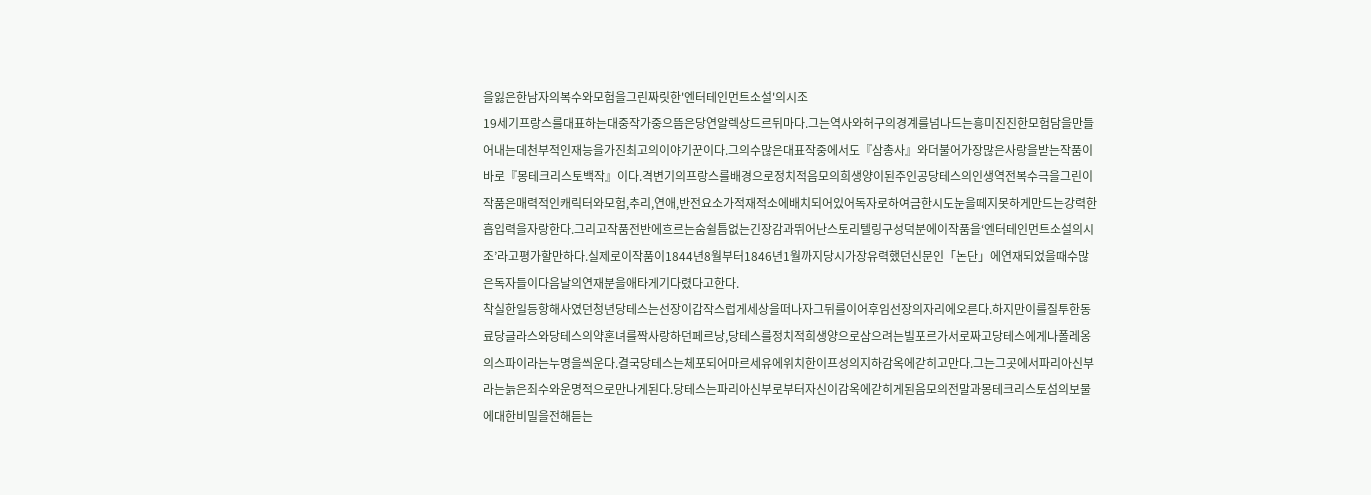을잃은한남자의복수와모험을그린짜릿한'엔터테인먼트소설'의시조
19세기프랑스를대표하는대중작가중으뜸은당연알렉상드르뒤마다.그는역사와허구의경계를넘나드는흥미진진한모험담을만들어내는데천부적인재능을가진최고의이야기꾼이다.그의수많은대표작중에서도『삼총사』와더불어가장많은사랑을받는작품이바로『몽테크리스토백작』이다.격변기의프랑스를배경으로정치적음모의희생양이된주인공당테스의인생역전복수극을그린이작품은매력적인캐릭터와모험,추리,연애,반전요소가적재적소에배치되어있어독자로하여금한시도눈을떼지못하게만드는강력한흡입력을자랑한다.그리고작품전반에흐르는숨쉴틈없는긴장감과뛰어난스토리텔링구성덕분에이작품을‘엔터테인먼트소설의시조’라고평가할만하다.실제로이작품이1844년8월부터1846년1월까지당시가장유력했던신문인「논단」에연재되었을때수많은독자들이다음날의연재분을애타게기다렸다고한다.
착실한일등항해사였던청년당테스는선장이갑작스럽게세상을떠나자그뒤를이어후임선장의자리에오른다.하지만이를질투한동료당글라스와당테스의약혼녀를짝사랑하던페르낭,당테스를정치적희생양으로삼으려는빌포르가서로짜고당테스에게나폴레옹의스파이라는누명을씌운다.결국당테스는체포되어마르세유에위치한이프성의지하감옥에갇히고만다.그는그곳에서파리아신부라는늙은죄수와운명적으로만나게된다.당테스는파리아신부로부터자신이감옥에갇히게된음모의전말과몽테크리스토섬의보물에대한비밀을전해듣는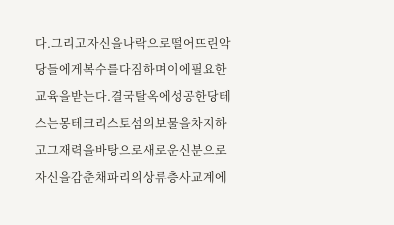다.그리고자신을나락으로떨어뜨린악당들에게복수를다짐하며이에필요한교육을받는다.결국탈옥에성공한당테스는몽테크리스토섬의보물을차지하고그재력을바탕으로새로운신분으로자신을감춘채파리의상류층사교계에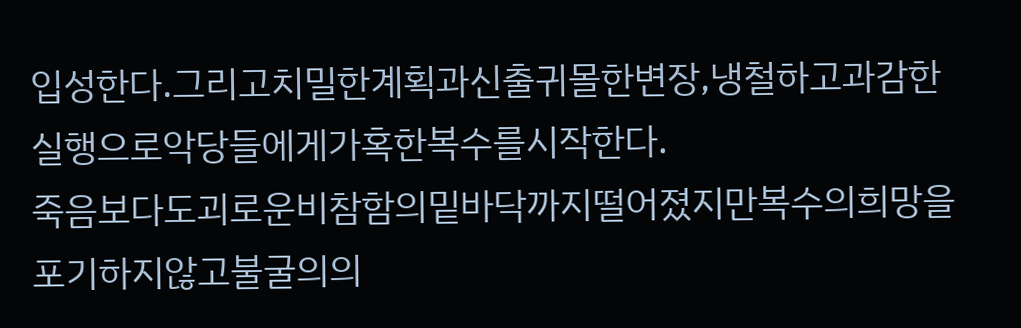입성한다.그리고치밀한계획과신출귀몰한변장,냉철하고과감한실행으로악당들에게가혹한복수를시작한다.
죽음보다도괴로운비참함의밑바닥까지떨어졌지만복수의희망을포기하지않고불굴의의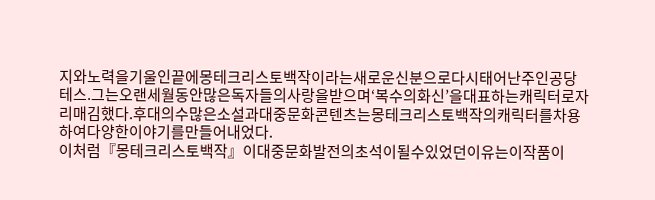지와노력을기울인끝에몽테크리스토백작이라는새로운신분으로다시태어난주인공당테스.그는오랜세월동안많은독자들의사랑을받으며‘복수의화신’을대표하는캐릭터로자리매김했다.후대의수많은소설과대중문화콘텐츠는몽테크리스토백작의캐릭터를차용하여다양한이야기를만들어내었다.
이처럼『몽테크리스토백작』이대중문화발전의초석이될수있었던이유는이작품이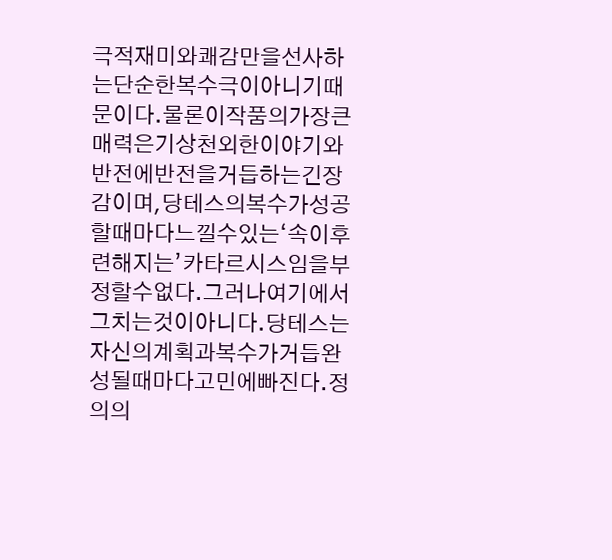극적재미와쾌감만을선사하는단순한복수극이아니기때문이다.물론이작품의가장큰매력은기상천외한이야기와반전에반전을거듭하는긴장감이며,당테스의복수가성공할때마다느낄수있는‘속이후련해지는’카타르시스임을부정할수없다.그러나여기에서그치는것이아니다.당테스는자신의계획과복수가거듭완성될때마다고민에빠진다.정의의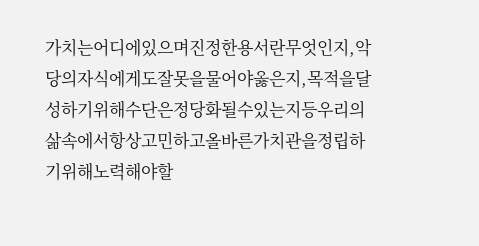가치는어디에있으며진정한용서란무엇인지,악당의자식에게도잘못을물어야옳은지,목적을달성하기위해수단은정당화될수있는지등우리의삶속에서항상고민하고올바른가치관을정립하기위해노력해야할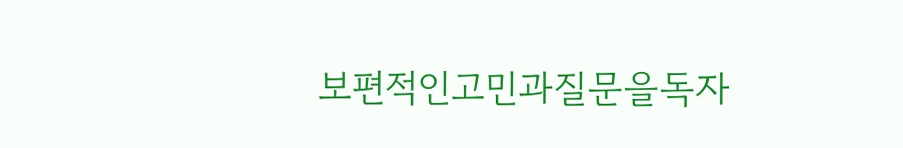보편적인고민과질문을독자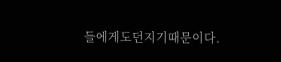들에게도던지기때문이다.